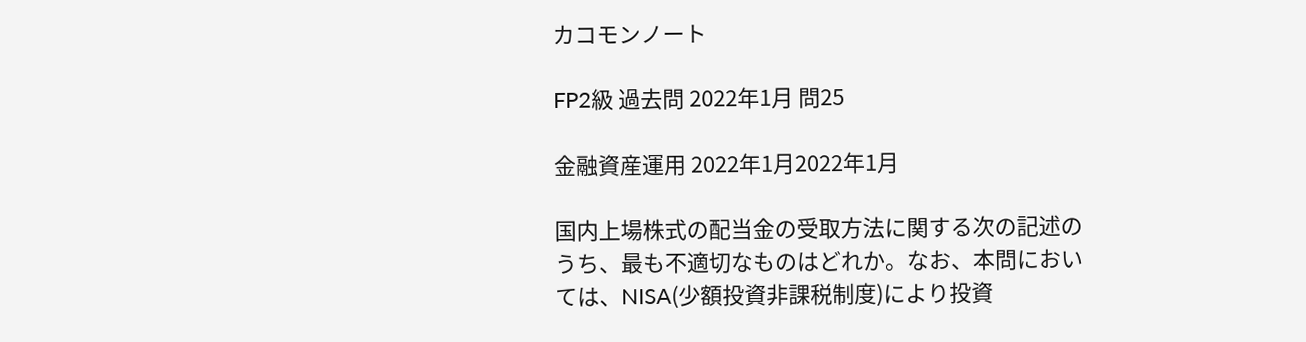カコモンノート

FP2級 過去問 2022年1月 問25

金融資産運用 2022年1月2022年1月

国内上場株式の配当金の受取方法に関する次の記述のうち、最も不適切なものはどれか。なお、本問においては、NISA(少額投資非課税制度)により投資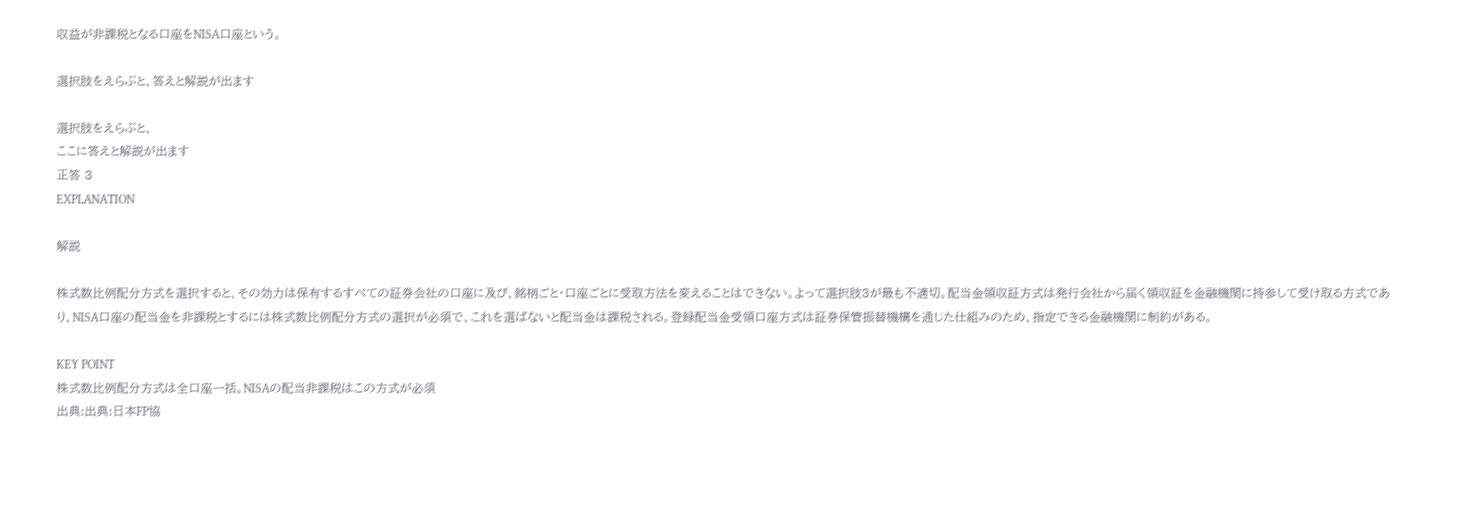収益が非課税となる口座をNISA口座という。

選択肢をえらぶと、答えと解説が出ます

選択肢をえらぶと、
ここに答えと解説が出ます
正答 3
EXPLANATION

解説

株式数比例配分方式を選択すると、その効力は保有するすべての証券会社の口座に及び、銘柄ごと・口座ごとに受取方法を変えることはできない。よって選択肢3が最も不適切。配当金領収証方式は発行会社から届く領収証を金融機関に持参して受け取る方式であり、NISA口座の配当金を非課税とするには株式数比例配分方式の選択が必須で、これを選ばないと配当金は課税される。登録配当金受領口座方式は証券保管振替機構を通じた仕組みのため、指定できる金融機関に制約がある。

KEY POINT
株式数比例配分方式は全口座一括。NISAの配当非課税はこの方式が必須
出典:出典:日本FP協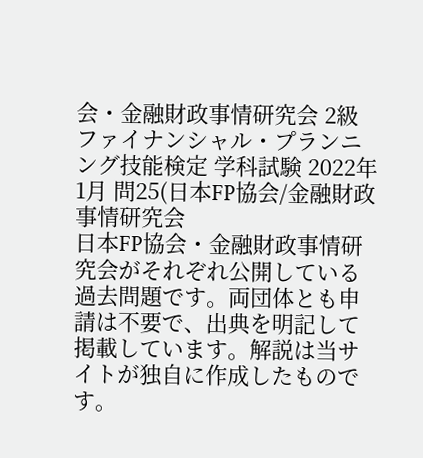会・金融財政事情研究会 2級ファイナンシャル・プランニング技能検定 学科試験 2022年1月 問25(日本FP協会/金融財政事情研究会
日本FP協会・金融財政事情研究会がそれぞれ公開している過去問題です。両団体とも申請は不要で、出典を明記して掲載しています。解説は当サイトが独自に作成したものです。